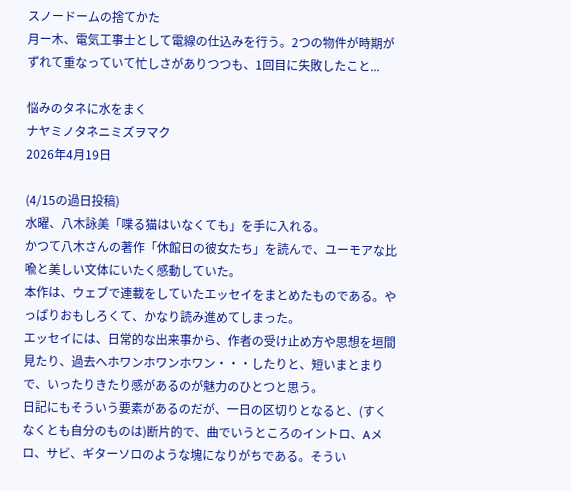スノードームの捨てかた
月ー木、電気工事士として電線の仕込みを行う。2つの物件が時期がずれて重なっていて忙しさがありつつも、1回目に失敗したこと...

悩みのタネに水をまく
ナヤミノタネニミズヲマク
2026年4月19日

(4/15の過日投稿)
水曜、八木詠美「喋る猫はいなくても」を手に入れる。
かつて八木さんの著作「休館日の彼女たち」を読んで、ユーモアな比喩と美しい文体にいたく感動していた。
本作は、ウェブで連載をしていたエッセイをまとめたものである。やっぱりおもしろくて、かなり読み進めてしまった。
エッセイには、日常的な出来事から、作者の受け止め方や思想を垣間見たり、過去へホワンホワンホワン・・・したりと、短いまとまりで、いったりきたり感があるのが魅力のひとつと思う。
日記にもそういう要素があるのだが、一日の区切りとなると、(すくなくとも自分のものは)断片的で、曲でいうところのイントロ、Aメロ、サビ、ギターソロのような塊になりがちである。そうい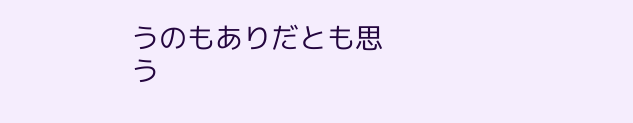うのもありだとも思う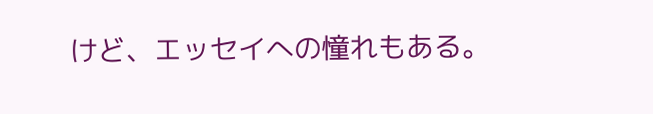けど、エッセイへの憧れもある。